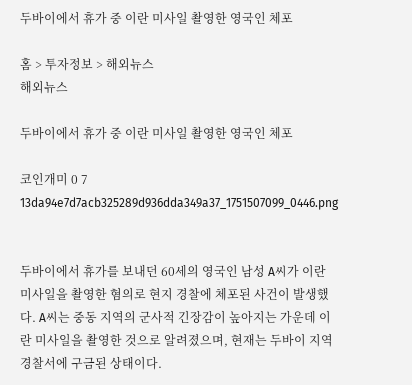두바이에서 휴가 중 이란 미사일 촬영한 영국인 체포

홈 > 투자정보 > 해외뉴스
해외뉴스

두바이에서 휴가 중 이란 미사일 촬영한 영국인 체포

코인개미 0 7
13da94e7d7acb325289d936dda349a37_1751507099_0446.png


두바이에서 휴가를 보내던 60세의 영국인 남성 A씨가 이란 미사일을 촬영한 혐의로 현지 경찰에 체포된 사건이 발생했다. A씨는 중동 지역의 군사적 긴장감이 높아지는 가운데 이란 미사일을 촬영한 것으로 알려졌으며, 현재는 두바이 지역 경찰서에 구금된 상태이다.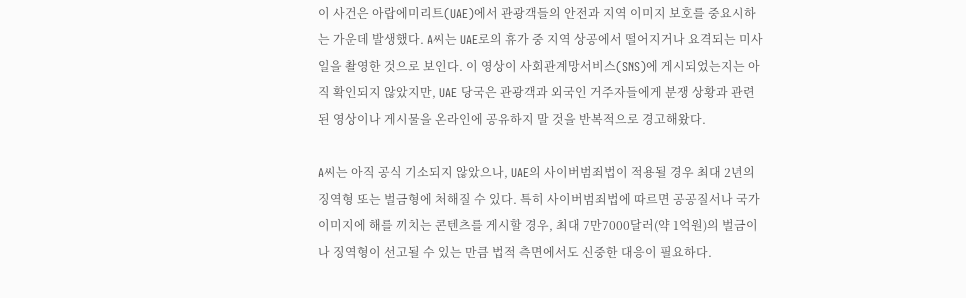이 사건은 아랍에미리트(UAE)에서 관광객들의 안전과 지역 이미지 보호를 중요시하는 가운데 발생했다. A씨는 UAE로의 휴가 중 지역 상공에서 떨어지거나 요격되는 미사일을 촬영한 것으로 보인다. 이 영상이 사회관계망서비스(SNS)에 게시되었는지는 아직 확인되지 않았지만, UAE 당국은 관광객과 외국인 거주자들에게 분쟁 상황과 관련된 영상이나 게시물을 온라인에 공유하지 말 것을 반복적으로 경고해왔다.

A씨는 아직 공식 기소되지 않았으나, UAE의 사이버범죄법이 적용될 경우 최대 2년의 징역형 또는 벌금형에 처해질 수 있다. 특히 사이버범죄법에 따르면 공공질서나 국가 이미지에 해를 끼치는 콘텐츠를 게시할 경우, 최대 7만7000달러(약 1억원)의 벌금이나 징역형이 선고될 수 있는 만큼 법적 측면에서도 신중한 대응이 필요하다.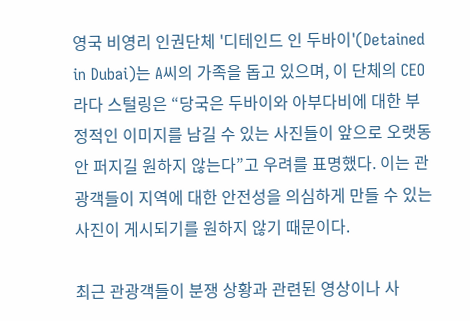영국 비영리 인권단체 '디테인드 인 두바이'(Detained in Dubai)는 A씨의 가족을 돕고 있으며, 이 단체의 CEO 라다 스털링은 “당국은 두바이와 아부다비에 대한 부정적인 이미지를 남길 수 있는 사진들이 앞으로 오랫동안 퍼지길 원하지 않는다”고 우려를 표명했다. 이는 관광객들이 지역에 대한 안전성을 의심하게 만들 수 있는 사진이 게시되기를 원하지 않기 때문이다.

최근 관광객들이 분쟁 상황과 관련된 영상이나 사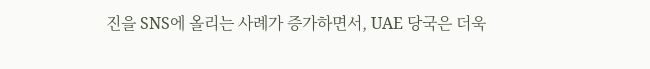진을 SNS에 올리는 사례가 증가하면서, UAE 당국은 더욱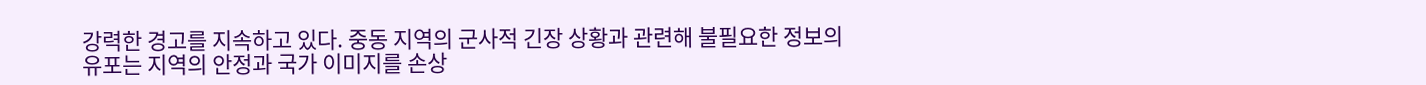강력한 경고를 지속하고 있다. 중동 지역의 군사적 긴장 상황과 관련해 불필요한 정보의 유포는 지역의 안정과 국가 이미지를 손상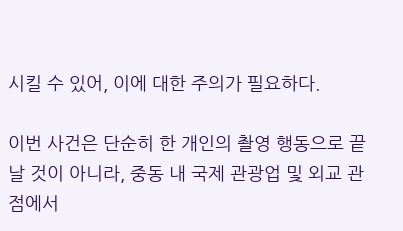시킬 수 있어, 이에 대한 주의가 필요하다.

이번 사건은 단순히 한 개인의 촬영 행동으로 끝날 것이 아니라, 중동 내 국제 관광업 및 외교 관점에서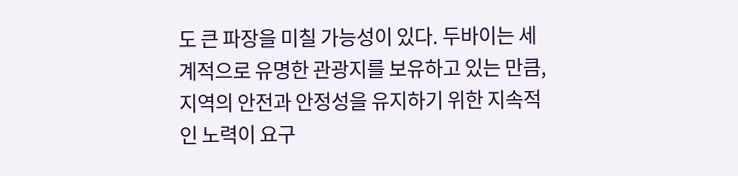도 큰 파장을 미칠 가능성이 있다. 두바이는 세계적으로 유명한 관광지를 보유하고 있는 만큼, 지역의 안전과 안정성을 유지하기 위한 지속적인 노력이 요구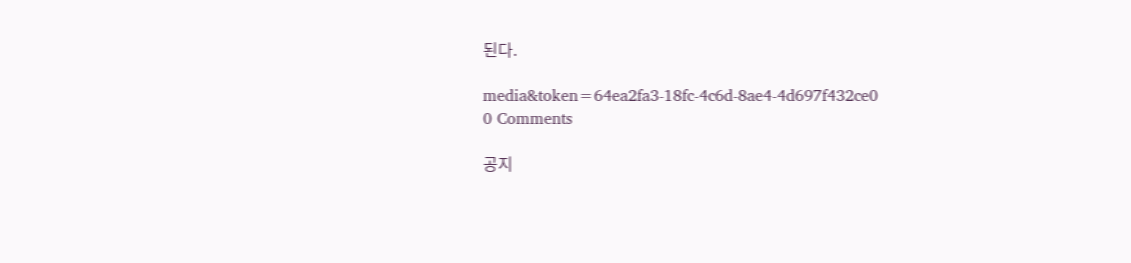된다.

media&token=64ea2fa3-18fc-4c6d-8ae4-4d697f432ce0
0 Comments

공지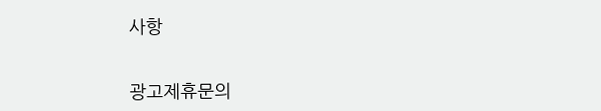사항


광고제휴문의